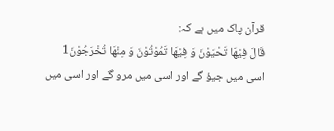قرآن پاک میں ہے کہ:
قَالَ فِیْهَا تَحْیَوْنَ وَ فِیْهَا تَمُوْتُوْنَ وَ مِنْهَا تُخْرَجُوْنَ1
اسی میں جیؤ گے اور اسی میں مرو گے اور اسی میں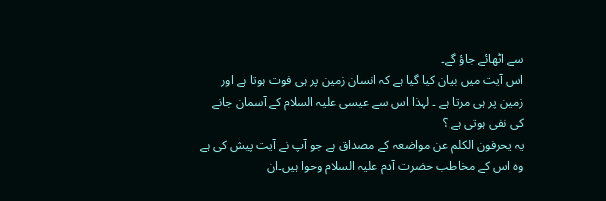سے اٹھائے جاؤ گے۔
اس آیت میں بیان کیا گیا ہے کہ انسان زمین پر ہی فوت ہوتا ہے اور زمین پر ہی مرتا ہے ۔ لہذا اس سے عیسی علیہ السلام کے آسمان جانے کی نفی ہوتی ہے ؟
یہ یحرفون الکلم عن مواضعہ کے مصداق ہے جو آپ نے آیت پیش کی ہے وہ اس کے مخاطب حضرت آدم علیہ السلام وحوا ہیں۔ان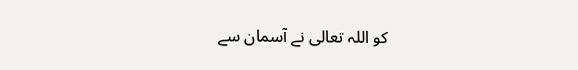کو اللہ تعالی نے آسمان سے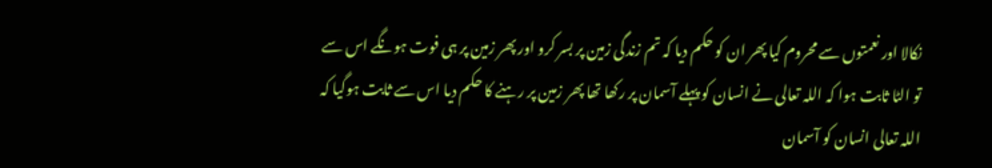نکالا اور نعمتوں سے محروم کیا پھر ان کو حکم دیا کہ تم زندگی زمین پر بسر کرو اور پھر زمین پر ہی فوت ہونگے اس سے تو الٹا ثابت ہوا کہ اللہ تعالی نے انسان کو پہلے آسمان پر رکھا تھا پھر زمین پر رہنے کا حکم دیا اس سے ثابت ہوگیا کہ اللہ تعالی انسان کو آسمان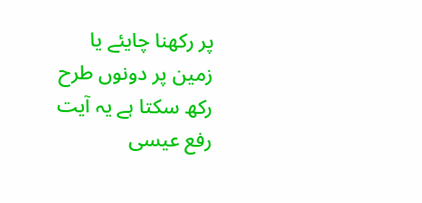پر رکھنا چایئے یا زمین پر دونوں طرح رکھ سکتا ہے یہ آیت رفع عیسی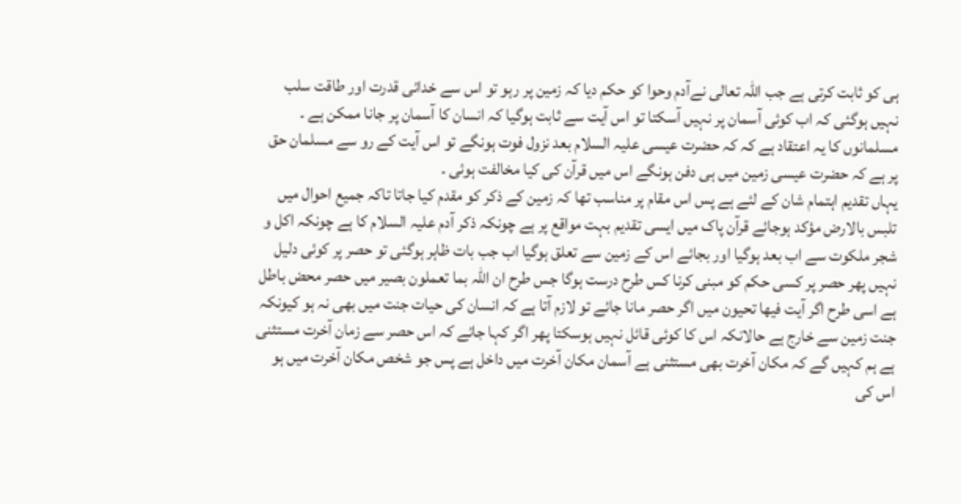ہی کو ثابت کرتی ہے جب اللہ تعالی نےآدم وحوا کو حکم دیا کہ زمین پر رہو تو اس سے خدائی قدرت اور طاقت سلب نہیں ہوگئی کہ اب کوئی آسمان پر نہیں آسکتا تو اس آیت سے ثابت ہوگیا کہ انسان کا آسمان پر جانا ممکن ہے ۔
مسلمانوں کا یہ اعتقاد ہے کہ کہ حضرت عیسی علیہ السلام بعد نزول فوت ہونگے تو اس آیت کے رو سے مسلمان حق پر ہے کہ حضرت عیسی زمین میں ہی دفن ہونگے اس میں قرآن کی کیا مخالفت ہوئی ۔
یہاں تقدیم اہتمام شان کے لئے ہے پس اس مقام پر مناسب تھا کہ زمین کے ذکر کو مقدم کیا جاتا تاکہ جمیع احوال میں تلبس بالارض مؤکد ہوجائے قرآن پاک میں ایسی تقدیم بہت مواقع پر ہے چونکہ ذکر آدم علیہ السلام کا ہے چونکہ اکل و شجر ملکوت سے اب بعد ہوگیا اور بجائے اس کے زمین سے تعلق ہوگیا اب جب بات ظاہر ہوگئی تو حصر پر کوئی دلیل نہیں پھر حصر پر کسی حکم کو مبنی کرنا کس طرح درست ہوگا جس طرح ان اللہ بما تعملون بصیر میں حصر محض باطل ہے اسی طرح اگر آیت فیھا تحیون میں اگر حصر مانا جائے تو لازم آتا ہے کہ انسان کی حیات جنت میں بھی نہ ہو کیونکہ جنت زمین سے خارج ہے حالانکہ اس کا کوئی قائل نہیں ہوسکتا پھر اگر کہا جائے کہ اس حصر سے زمان آخرت مستثنی ہے ہم کہیں گے کہ مکان آخرت بھی مستثنی ہے آسمان مکان آخرت میں داخل ہے پس جو شخص مکان آخرت میں ہو اس کی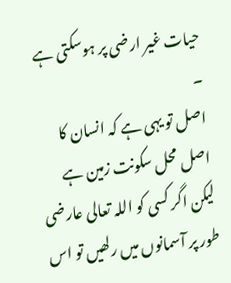حیات غیر ارضی پر ہوسکتی ہے ۔
اصل تو یہی ہے کہ انسان کا اصل محل سکونت زمین ہے لیکن اگر کسی کو اللہ تعالی عارضی طور پر آسمانوں میں رلھیں تو اس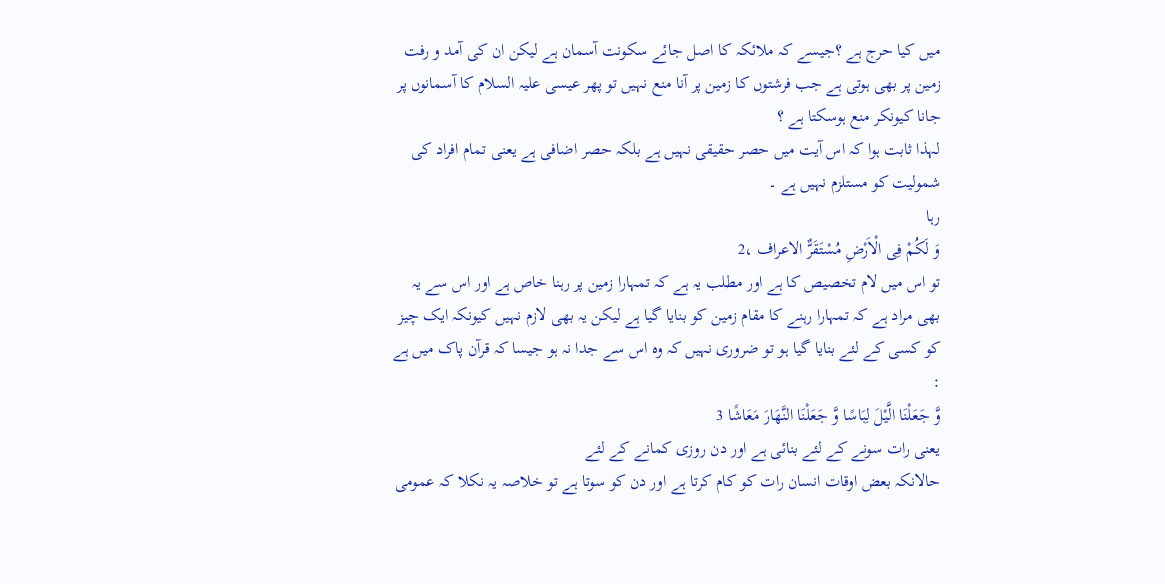میں کیا حرج ہے ؟جیسے کہ ملائکہ کا اصل جائے سکونت آسمان ہے لیکن ان کی آمد و رفت زمین پر بھی ہوتی ہے جب فرشتوں کا زمین پر آنا منع نہیں تو پھر عیسی علیہ السلام کا آسمانوں پر جانا کیونکر منع ہوسکتا ہے ؟
لہذا ثابت ہوا کہ اس آیت میں حصر حقیقی نہیں ہے بلکہ حصر اضافی ہے یعنی تمام افراد کی شمولیت کو مستلزم نہیں ہے ۔
رہا
وَ لَكُمْ فِی الْاَرْضِ مُسْتَقَرٌّ الاعراف ،2
تو اس میں لام تخصیص کا ہے اور مطلب یہ ہے کہ تمہارا زمین پر رہنا خاص ہے اور اس سے یہ بھی مراد ہے کہ تمہارا رہنے کا مقام زمین کو بنایا گیا ہے لیکن یہ بھی لازم نہیں کیونکہ ایک چیز کو کسی کے لئے بنایا گیا ہو تو ضروری نہیں کہ وہ اس سے جدا نہ ہو جیسا کہ قرآن پاک میں ہے :
وَّ جَعَلْنَا الَّیْلَ لِبَاسًا وَّ جَعَلْنَا النَّهَارَ مَعَاشًا 3
یعنی رات سونے کے لئے بنائی ہے اور دن روزی کمانے کے لئے
حالانکہ بعض اوقات انسان رات کو کام کرتا ہے اور دن کو سوتا ہے تو خلاصہ یہ نکلا کہ عمومی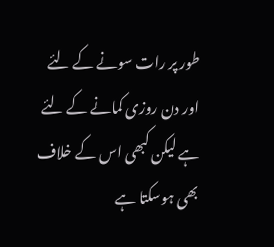طور پر رات سونے کے لئے اور دن روزی کمانے کے لئے ہے لیکن کبھی اس کے خلاف بھی ہوسکتا ہے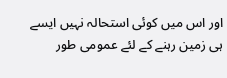اور اس میں کوئی استحالہ نہیں ایسے ہی زمین رہنے کے لئے عمومی طور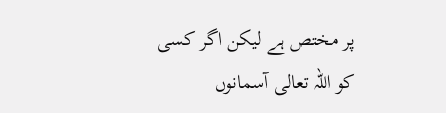پر مختص ہے لیکن اگر کسی کو اللہ تعالی آسمانوں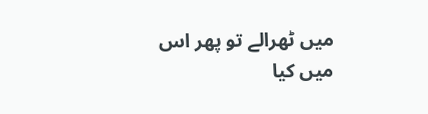میں ٹھرالے تو پھر اس میں کیا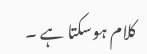کلام ہوسکتا ہے ۔